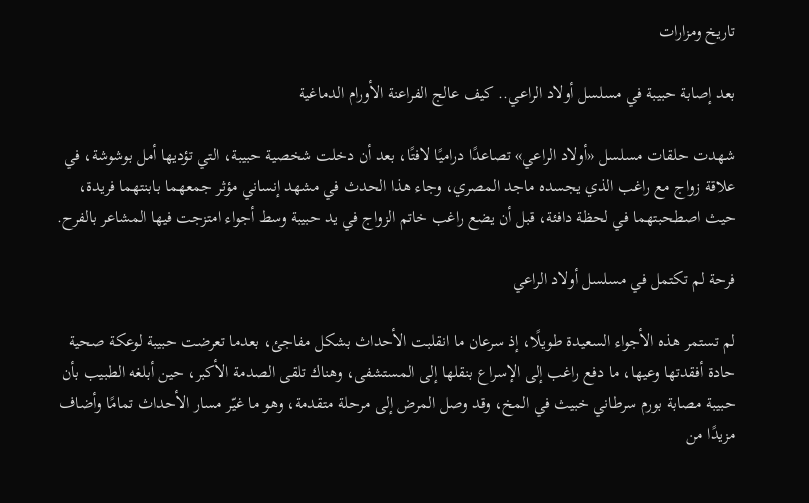تاريخ ومزارات

بعد إصابة حبيبة في مسلسل أولاد الراعي.. كيف عالج الفراعنة الأورام الدماغية

شهدت حلقات مسلسل «أولاد الراعي» تصاعدًا دراميًا لافتًا، بعد أن دخلت شخصية حبيبة، التي تؤديها أمل بوشوشة، في علاقة زواج مع راغب الذي يجسده ماجد المصري، وجاء هذا الحدث في مشهد إنساني مؤثر جمعهما بابنتهما فريدة، حيث اصطحبتهما في لحظة دافئة، قبل أن يضع راغب خاتم الزواج في يد حبيبة وسط أجواء امتزجت فيها المشاعر بالفرح.

فرحة لم تكتمل في مسلسل أولاد الراعي

لم تستمر هذه الأجواء السعيدة طويلًا، إذ سرعان ما انقلبت الأحداث بشكل مفاجئ، بعدما تعرضت حبيبة لوعكة صحية حادة أفقدتها وعيها، ما دفع راغب إلى الإسراع بنقلها إلى المستشفى، وهناك تلقى الصدمة الأكبر، حين أبلغه الطبيب بأن حبيبة مصابة بورم سرطاني خبيث في المخ، وقد وصل المرض إلى مرحلة متقدمة، وهو ما غيّر مسار الأحداث تمامًا وأضاف مزيدًا من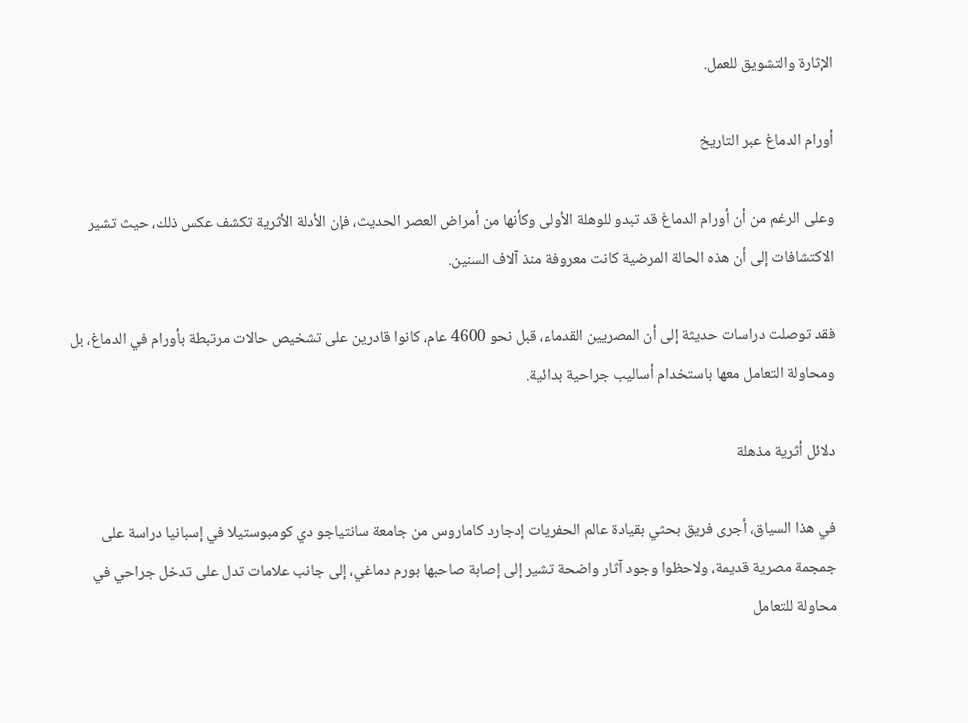الإثارة والتشويق للعمل.

أورام الدماغ عبر التاريخ

وعلى الرغم من أن أورام الدماغ قد تبدو للوهلة الأولى وكأنها من أمراض العصر الحديث، فإن الأدلة الأثرية تكشف عكس ذلك، حيث تشير الاكتشافات إلى أن هذه الحالة المرضية كانت معروفة منذ آلاف السنين.

فقد توصلت دراسات حديثة إلى أن المصريين القدماء، قبل نحو 4600 عام، كانوا قادرين على تشخيص حالات مرتبطة بأورام في الدماغ، بل ومحاولة التعامل معها باستخدام أساليب جراحية بدائية.

دلائل أثرية مذهلة

في هذا السياق، أجرى فريق بحثي بقيادة عالم الحفريات إدجارد كاماروس من جامعة سانتياجو دي كومبوستيلا في إسبانيا دراسة على جمجمة مصرية قديمة، ولاحظوا وجود آثار واضحة تشير إلى إصابة صاحبها بورم دماغي، إلى جانب علامات تدل على تدخل جراحي في محاولة للتعامل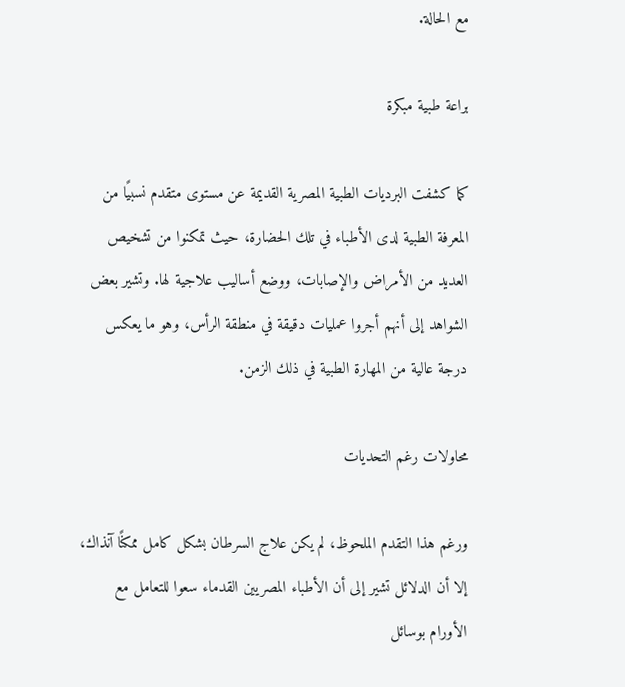مع الحالة.

براعة طبية مبكرة

كما كشفت البرديات الطبية المصرية القديمة عن مستوى متقدم نسبيًا من المعرفة الطبية لدى الأطباء في تلك الحضارة، حيث تمكنوا من تشخيص العديد من الأمراض والإصابات، ووضع أساليب علاجية لها. وتشير بعض الشواهد إلى أنهم أجروا عمليات دقيقة في منطقة الرأس، وهو ما يعكس درجة عالية من المهارة الطبية في ذلك الزمن.

محاولات رغم التحديات

ورغم هذا التقدم الملحوظ، لم يكن علاج السرطان بشكل كامل ممكنًا آنذاك، إلا أن الدلائل تشير إلى أن الأطباء المصريين القدماء سعوا للتعامل مع الأورام بوسائل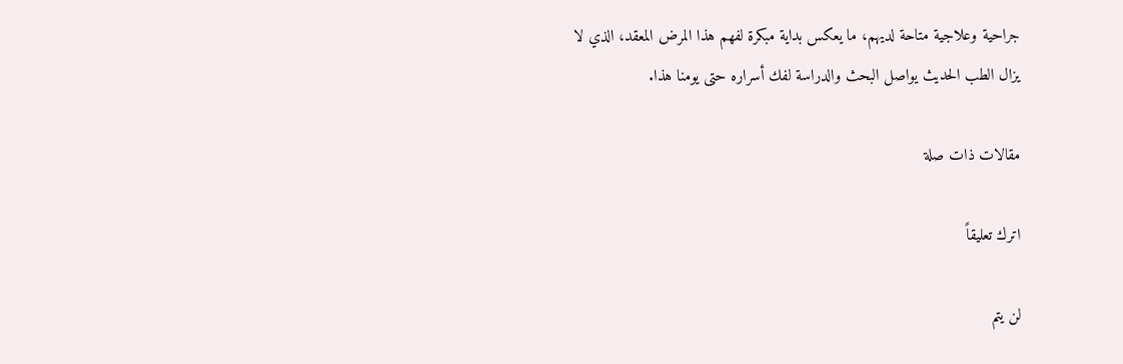جراحية وعلاجية متاحة لديهم، ما يعكس بداية مبكرة لفهم هذا المرض المعقد، الذي لا يزال الطب الحديث يواصل البحث والدراسة لفك أسراره حتى يومنا هذا.

مقالات ذات صلة

اترك تعليقاً

لن يتم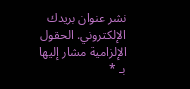نشر عنوان بريدك الإلكتروني. الحقول الإلزامية مشار إليها بـ *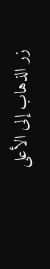زر الذهاب إلى الأعلى